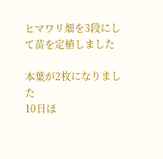ヒマワリ畑を3段にして苗を定植しました

本葉が2枚になりました
10日ほ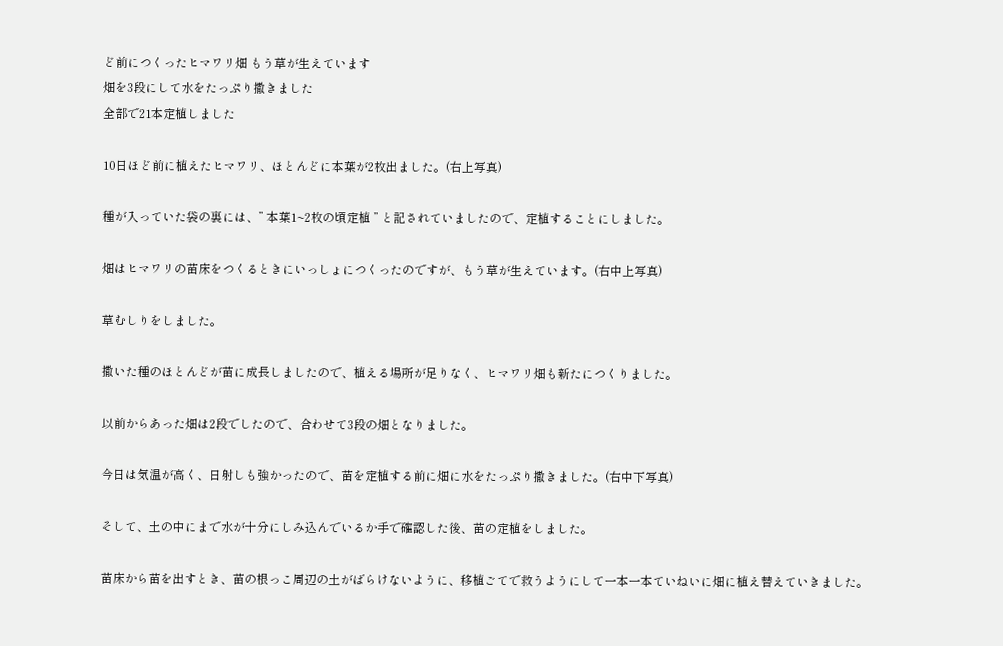ど前につくったヒマワリ畑 もう草が生えています
畑を3段にして水をたっぷり撒きました
全部で21本定植しました

10日ほど前に植えたヒマワリ、ほとんどに本葉が2枚出ました。(右上写真)

種が入っていた袋の裏には、” 本葉1~2枚の頃定植 ” と記されていましたので、定植することにしました。

畑はヒマワリの苗床をつくるときにいっしょにつくったのですが、もう草が生えています。(右中上写真)

草むしりをしました。

撒いた種のほとんどが苗に成長しましたので、植える場所が足りなく、ヒマワリ畑も新たにつくりました。

以前からあった畑は2段でしたので、合わせて3段の畑となりました。

今日は気温が高く、日射しも強かったので、苗を定植する前に畑に水をたっぷり撒きました。(右中下写真)

そして、土の中にまで水が十分にしみ込んでいるか手で確認した後、苗の定植をしました。

苗床から苗を出すとき、苗の根っこ周辺の土がばらけないように、移植ごてで救うようにして一本一本ていねいに畑に植え替えていきました。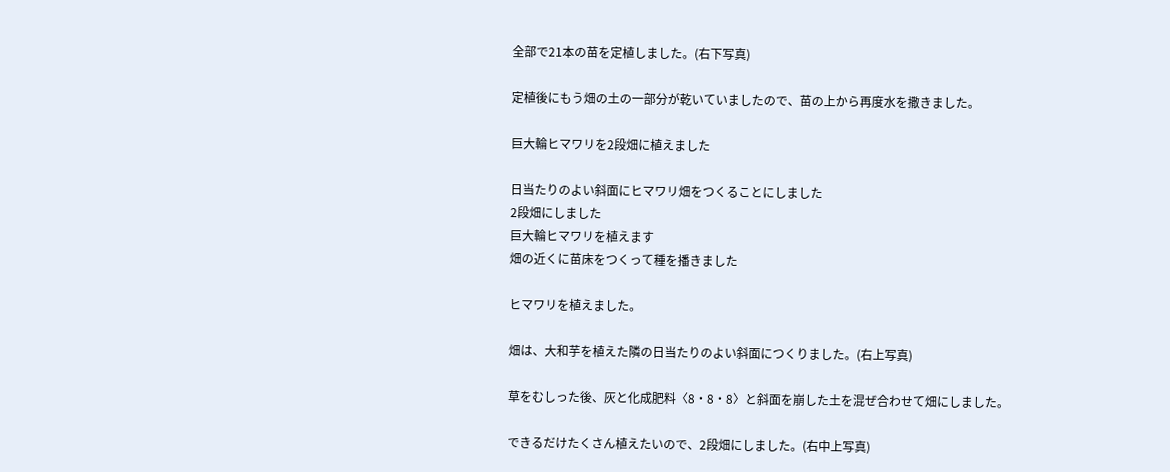全部で21本の苗を定植しました。(右下写真)

定植後にもう畑の土の一部分が乾いていましたので、苗の上から再度水を撒きました。

巨大輪ヒマワリを2段畑に植えました

日当たりのよい斜面にヒマワリ畑をつくることにしました
2段畑にしました
巨大輪ヒマワリを植えます
畑の近くに苗床をつくって種を播きました

ヒマワリを植えました。

畑は、大和芋を植えた隣の日当たりのよい斜面につくりました。(右上写真)

草をむしった後、灰と化成肥料〈8・8・8〉と斜面を崩した土を混ぜ合わせて畑にしました。

できるだけたくさん植えたいので、2段畑にしました。(右中上写真)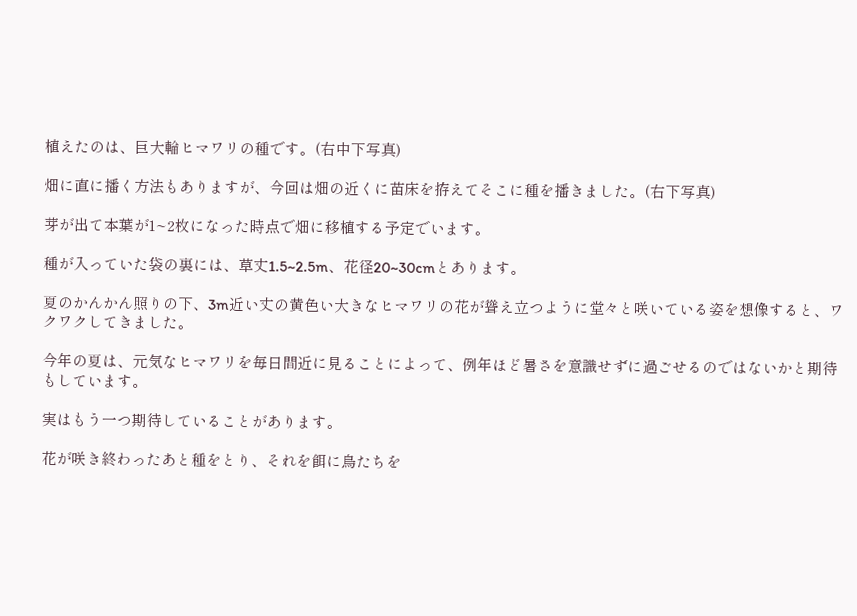植えたのは、巨大輪ヒマワリの種です。(右中下写真)

畑に直に播く方法もありますが、今回は畑の近くに苗床を拵えてそこに種を播きました。(右下写真)

芽が出て本葉が1~2枚になった時点で畑に移植する予定でいます。

種が入っていた袋の裏には、草丈1.5~2.5m、花径20~30cmとあります。

夏のかんかん照りの下、3m近い丈の黄色い大きなヒマワリの花が聳え立つように堂々と咲いている姿を想像すると、ワクワクしてきました。

今年の夏は、元気なヒマワリを毎日間近に見ることによって、例年ほど暑さを意識せずに過ごせるのではないかと期待もしています。

実はもう一つ期待していることがあります。

花が咲き終わったあと種をとり、それを餌に鳥たちを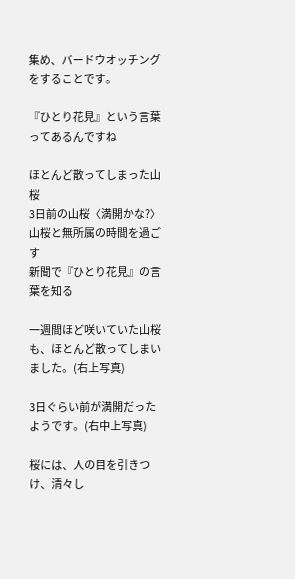集め、バードウオッチングをすることです。

『ひとり花見』という言葉ってあるんですね

ほとんど散ってしまった山桜
3日前の山桜〈満開かな?〉
山桜と無所属の時間を過ごす
新聞で『ひとり花見』の言葉を知る

一週間ほど咲いていた山桜も、ほとんど散ってしまいました。(右上写真)

3日ぐらい前が満開だったようです。(右中上写真)

桜には、人の目を引きつけ、清々し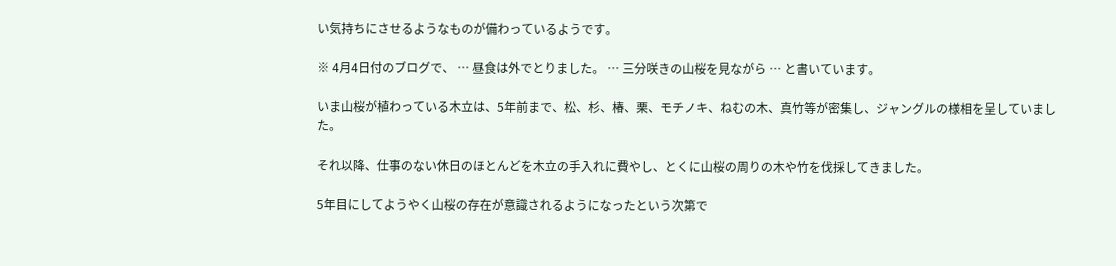い気持ちにさせるようなものが備わっているようです。

※ 4月4日付のブログで、 … 昼食は外でとりました。 … 三分咲きの山桜を見ながら … と書いています。

いま山桜が植わっている木立は、5年前まで、松、杉、椿、栗、モチノキ、ねむの木、真竹等が密集し、ジャングルの様相を呈していました。

それ以降、仕事のない休日のほとんどを木立の手入れに費やし、とくに山桜の周りの木や竹を伐採してきました。

5年目にしてようやく山桜の存在が意識されるようになったという次第で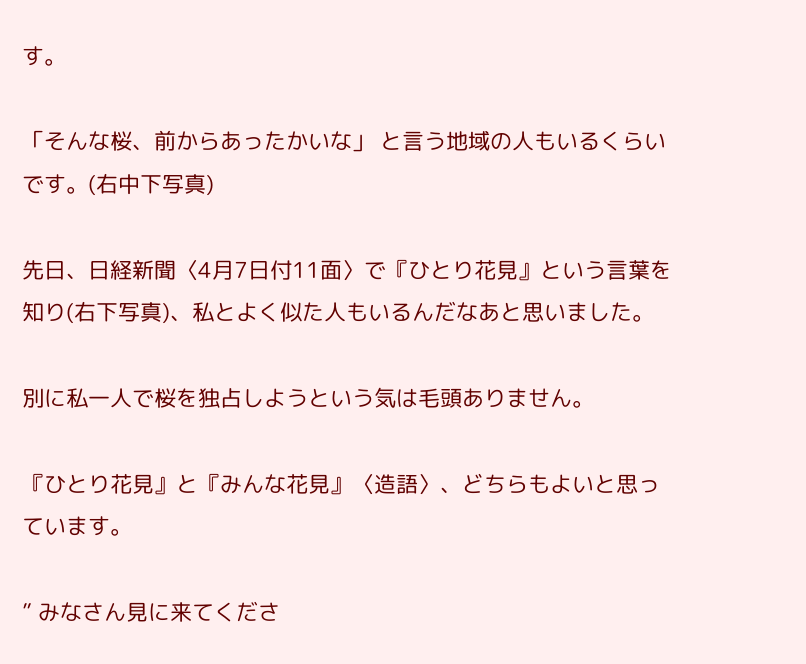す。

「そんな桜、前からあったかいな」 と言う地域の人もいるくらいです。(右中下写真)

先日、日経新聞〈4月7日付11面〉で『ひとり花見』という言葉を知り(右下写真)、私とよく似た人もいるんだなあと思いました。

別に私一人で桜を独占しようという気は毛頭ありません。

『ひとり花見』と『みんな花見』〈造語〉、どちらもよいと思っています。

” みなさん見に来てくださ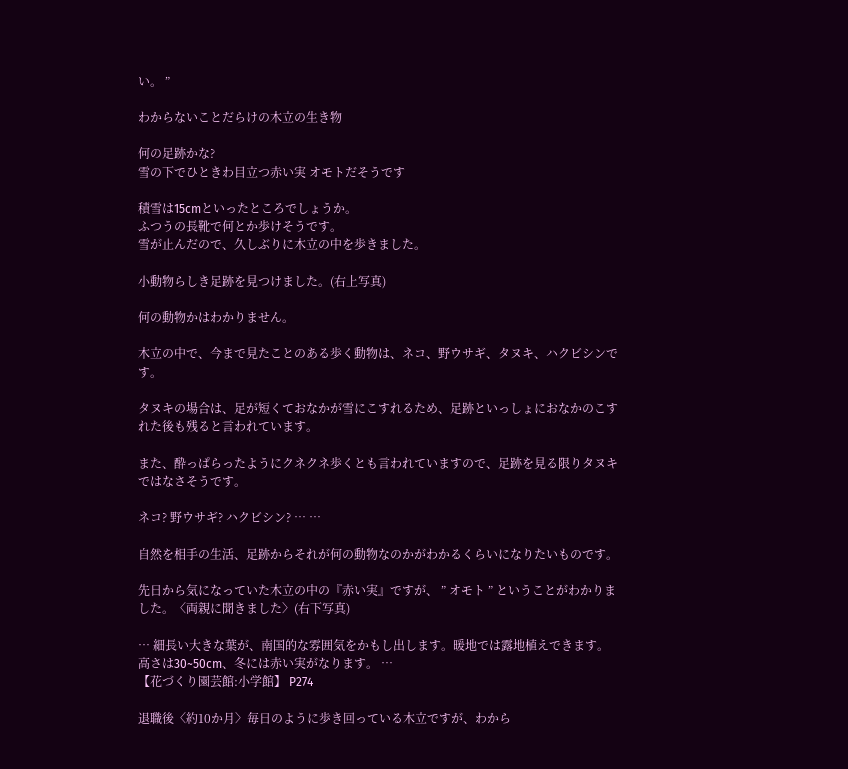い。 ”

わからないことだらけの木立の生き物

何の足跡かな?
雪の下でひときわ目立つ赤い実 オモトだそうです

積雪は15cmといったところでしょうか。
ふつうの長靴で何とか歩けそうです。
雪が止んだので、久しぶりに木立の中を歩きました。

小動物らしき足跡を見つけました。(右上写真)

何の動物かはわかりません。

木立の中で、今まで見たことのある歩く動物は、ネコ、野ウサギ、タヌキ、ハクビシンです。

タヌキの場合は、足が短くておなかが雪にこすれるため、足跡といっしょにおなかのこすれた後も残ると言われています。

また、酔っぱらったようにクネクネ歩くとも言われていますので、足跡を見る限りタヌキではなさそうです。

ネコ? 野ウサギ? ハクビシン? … …

自然を相手の生活、足跡からそれが何の動物なのかがわかるくらいになりたいものです。

先日から気になっていた木立の中の『赤い実』ですが、 ” オモト ” ということがわかりました。〈両親に聞きました〉(右下写真)

… 細長い大きな葉が、南国的な雰囲気をかもし出します。暖地では露地植えできます。高さは30~50cm、冬には赤い実がなります。 …
【花づくり園芸館:小学館】 P274

退職後〈約10か月〉毎日のように歩き回っている木立ですが、わから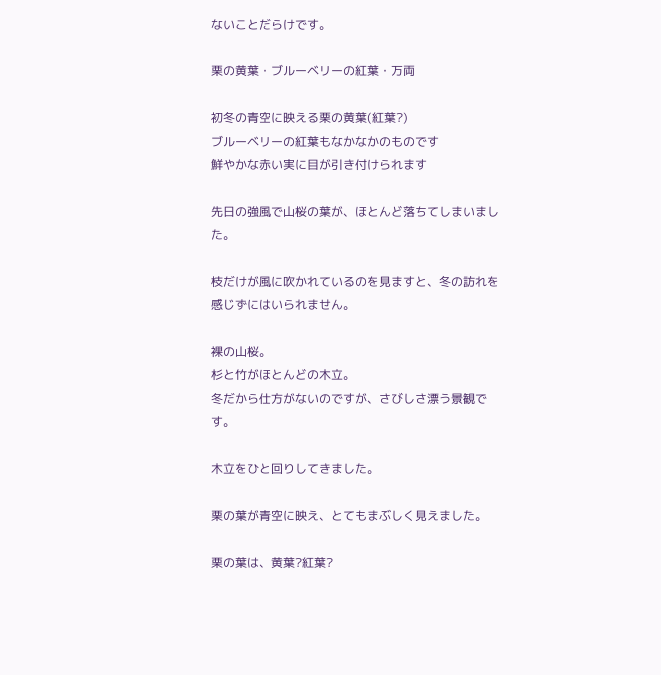ないことだらけです。

栗の黄葉・ブルーベリーの紅葉・万両

初冬の青空に映える栗の黄葉(紅葉?)
ブルーベリーの紅葉もなかなかのものです
鮮やかな赤い実に目が引き付けられます

先日の強風で山桜の葉が、ほとんど落ちてしまいました。

枝だけが風に吹かれているのを見ますと、冬の訪れを感じずにはいられません。

裸の山桜。
杉と竹がほとんどの木立。
冬だから仕方がないのですが、さびしさ漂う景観です。

木立をひと回りしてきました。

栗の葉が青空に映え、とてもまぶしく見えました。

栗の葉は、黄葉?紅葉?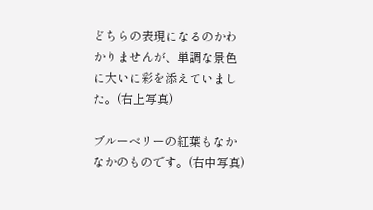どちらの表現になるのかわかりませんが、単調な景色に大いに彩を添えていました。(右上写真)

ブルーベリーの紅葉もなかなかのものです。(右中写真)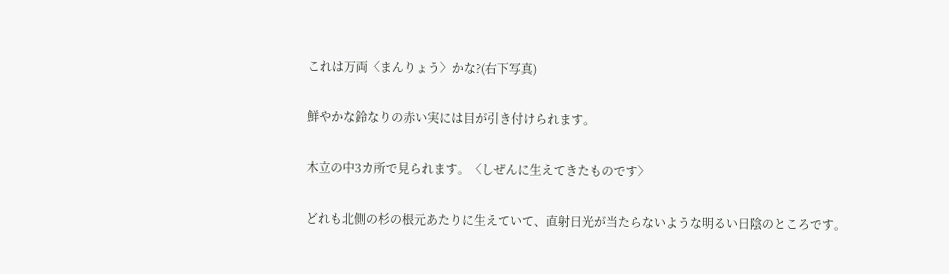これは万両〈まんりょう〉かな?(右下写真)

鮮やかな鈴なりの赤い実には目が引き付けられます。

木立の中3カ所で見られます。〈しぜんに生えてきたものです〉

どれも北側の杉の根元あたりに生えていて、直射日光が当たらないような明るい日陰のところです。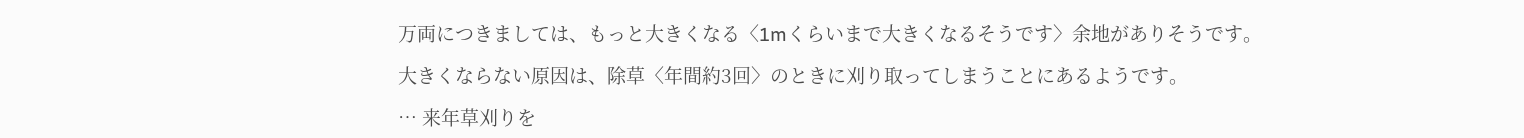万両につきましては、もっと大きくなる〈1mくらいまで大きくなるそうです〉余地がありそうです。

大きくならない原因は、除草〈年間約3回〉のときに刈り取ってしまうことにあるようです。

… 来年草刈りを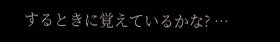するときに覚えているかな? …